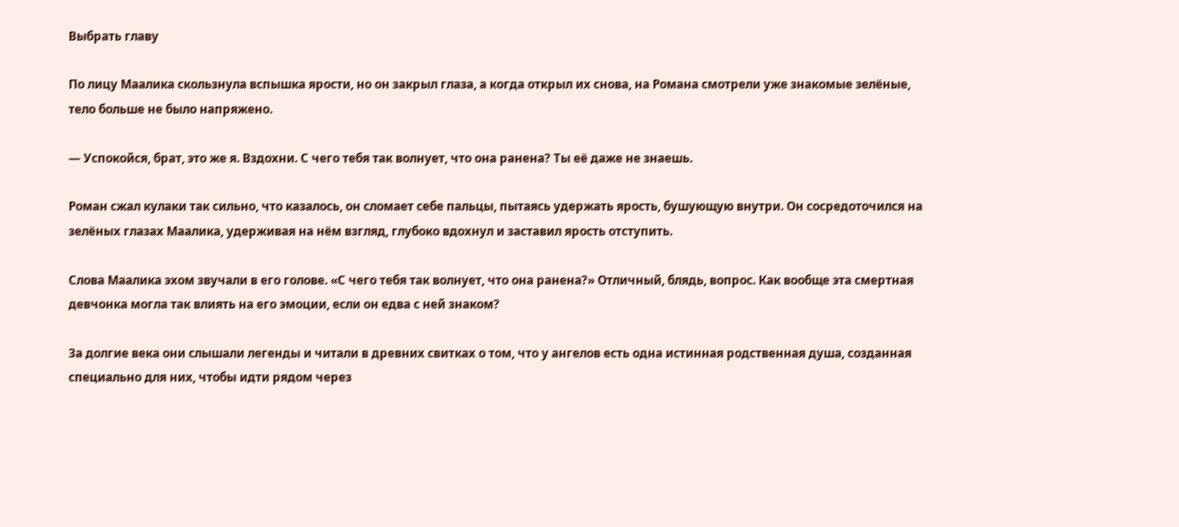Выбрать главу

По лицу Маалика скользнула вспышка ярости, но он закрыл глаза, а когда открыл их снова, на Романа смотрели уже знакомые зелёные, тело больше не было напряжено.

— Успокойся, брат, это же я. Вздохни. С чего тебя так волнует, что она ранена? Ты её даже не знаешь.

Роман сжал кулаки так сильно, что казалось, он сломает себе пальцы, пытаясь удержать ярость, бушующую внутри. Он сосредоточился на зелёных глазах Маалика, удерживая на нём взгляд, глубоко вдохнул и заставил ярость отступить.

Слова Маалика эхом звучали в его голове. «С чего тебя так волнует, что она ранена?» Отличный, блядь, вопрос. Как вообще эта смертная девчонка могла так влиять на его эмоции, если он едва с ней знаком?

За долгие века они слышали легенды и читали в древних свитках о том, что у ангелов есть одна истинная родственная душа, созданная специально для них, чтобы идти рядом через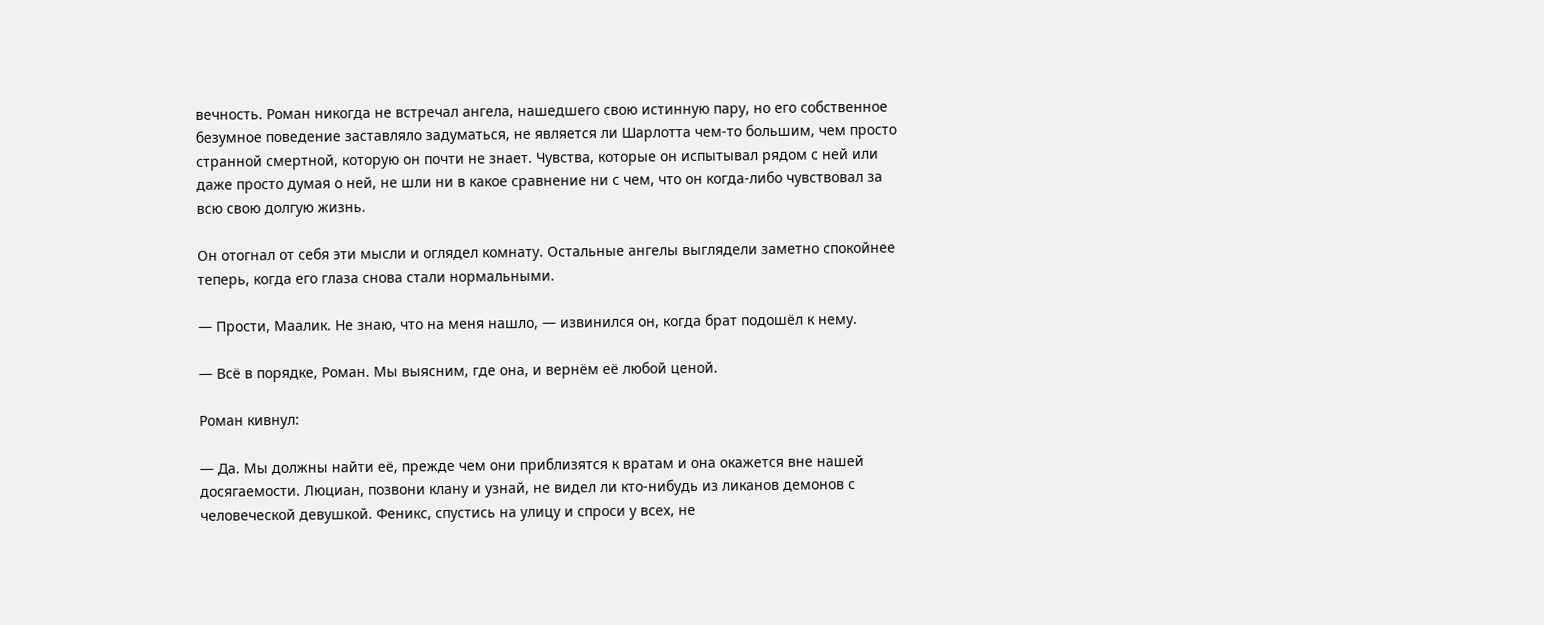вечность. Роман никогда не встречал ангела, нашедшего свою истинную пару, но его собственное безумное поведение заставляло задуматься, не является ли Шарлотта чем-то большим, чем просто странной смертной, которую он почти не знает. Чувства, которые он испытывал рядом с ней или даже просто думая о ней, не шли ни в какое сравнение ни с чем, что он когда-либо чувствовал за всю свою долгую жизнь.

Он отогнал от себя эти мысли и оглядел комнату. Остальные ангелы выглядели заметно спокойнее теперь, когда его глаза снова стали нормальными.

— Прости, Маалик. Не знаю, что на меня нашло, — извинился он, когда брат подошёл к нему.

— Всё в порядке, Роман. Мы выясним, где она, и вернём её любой ценой.

Роман кивнул:

— Да. Мы должны найти её, прежде чем они приблизятся к вратам и она окажется вне нашей досягаемости. Люциан, позвони клану и узнай, не видел ли кто-нибудь из ликанов демонов с человеческой девушкой. Феникс, спустись на улицу и спроси у всех, не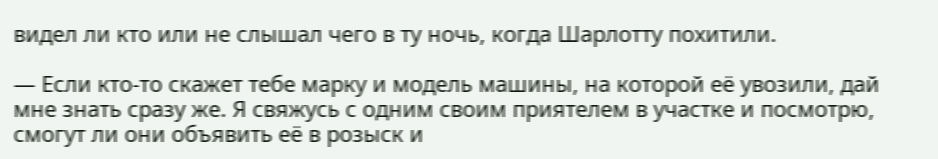видел ли кто или не слышал чего в ту ночь, когда Шарлотту похитили.

— Если кто-то скажет тебе марку и модель машины, на которой её увозили, дай мне знать сразу же. Я свяжусь с одним своим приятелем в участке и посмотрю, смогут ли они объявить её в розыск и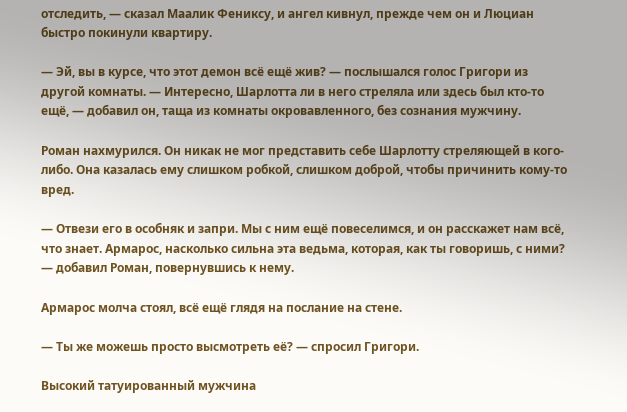отследить, — сказал Маалик Фениксу, и ангел кивнул, прежде чем он и Люциан быстро покинули квартиру.

— Эй, вы в курсе, что этот демон всё ещё жив? — послышался голос Григори из другой комнаты. — Интересно, Шарлотта ли в него стреляла или здесь был кто-то ещё, — добавил он, таща из комнаты окровавленного, без сознания мужчину.

Роман нахмурился. Он никак не мог представить себе Шарлотту стреляющей в кого-либо. Она казалась ему слишком робкой, слишком доброй, чтобы причинить кому-то вред.

— Отвези его в особняк и запри. Мы с ним ещё повеселимся, и он расскажет нам всё, что знает. Армарос, насколько сильна эта ведьма, которая, как ты говоришь, с ними? — добавил Роман, повернувшись к нему.

Армарос молча стоял, всё ещё глядя на послание на стене.

— Ты же можешь просто высмотреть её? — спросил Григори.

Высокий татуированный мужчина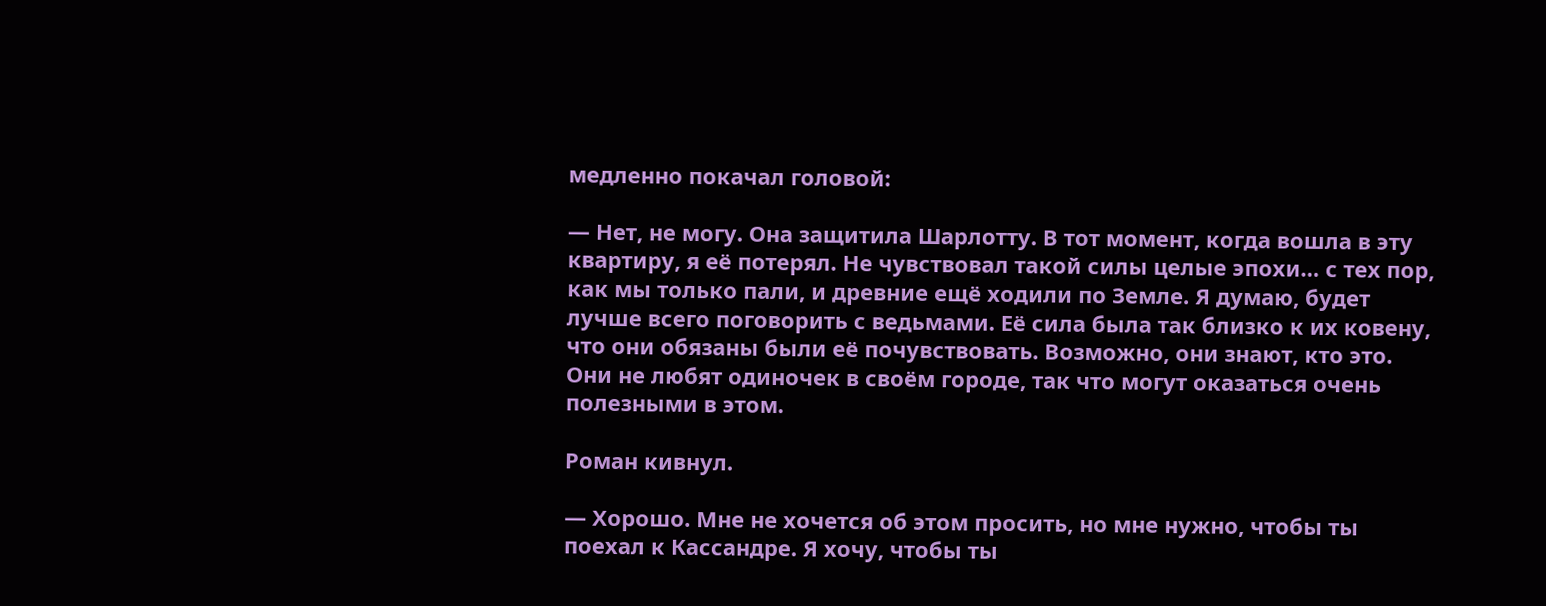медленно покачал головой:

— Нет, не могу. Она защитила Шарлотту. В тот момент, когда вошла в эту квартиру, я её потерял. Не чувствовал такой силы целые эпохи… с тех пор, как мы только пали, и древние ещё ходили по Земле. Я думаю, будет лучше всего поговорить с ведьмами. Её сила была так близко к их ковену, что они обязаны были её почувствовать. Возможно, они знают, кто это. Они не любят одиночек в своём городе, так что могут оказаться очень полезными в этом.

Роман кивнул.

— Хорошо. Мне не хочется об этом просить, но мне нужно, чтобы ты поехал к Кассандре. Я хочу, чтобы ты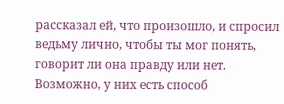рассказал ей, что произошло, и спросил ведьму лично, чтобы ты мог понять, говорит ли она правду или нет. Возможно, у них есть способ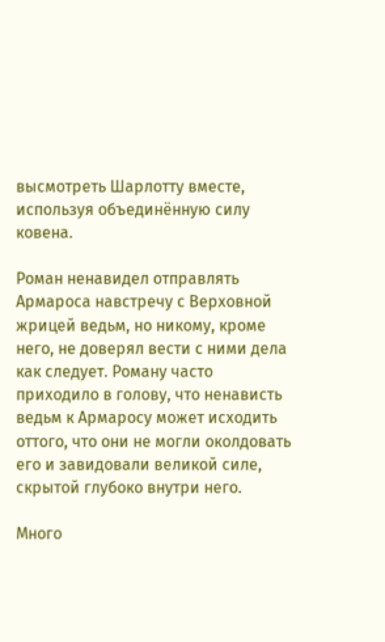высмотреть Шарлотту вместе, используя объединённую силу ковена.

Роман ненавидел отправлять Армароса навстречу с Верховной жрицей ведьм, но никому, кроме него, не доверял вести с ними дела как следует. Роману часто приходило в голову, что ненависть ведьм к Армаросу может исходить оттого, что они не могли околдовать его и завидовали великой силе, скрытой глубоко внутри него.

Много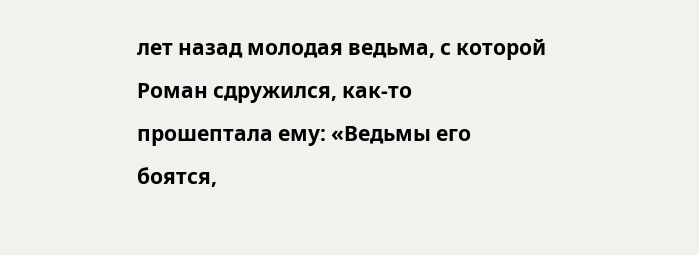лет назад молодая ведьма, с которой Роман сдружился, как-то прошептала ему: «Ведьмы его боятся,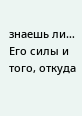знаешь ли… Его силы и того, откуда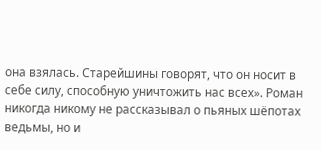она взялась. Старейшины говорят, что он носит в себе силу, способную уничтожить нас всех». Роман никогда никому не рассказывал о пьяных шёпотах ведьмы, но и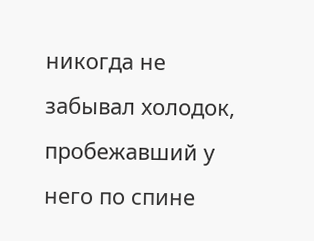никогда не забывал холодок, пробежавший у него по спине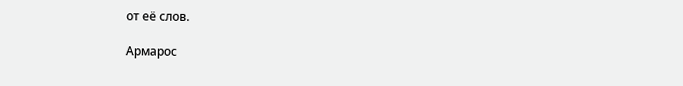от её слов.

Армарос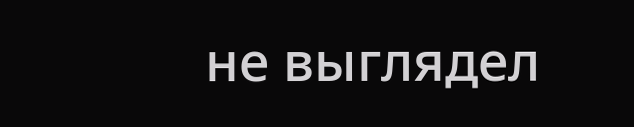не выглядел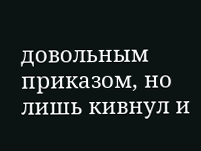довольным приказом, но лишь кивнул и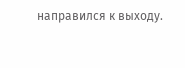направился к выходу.